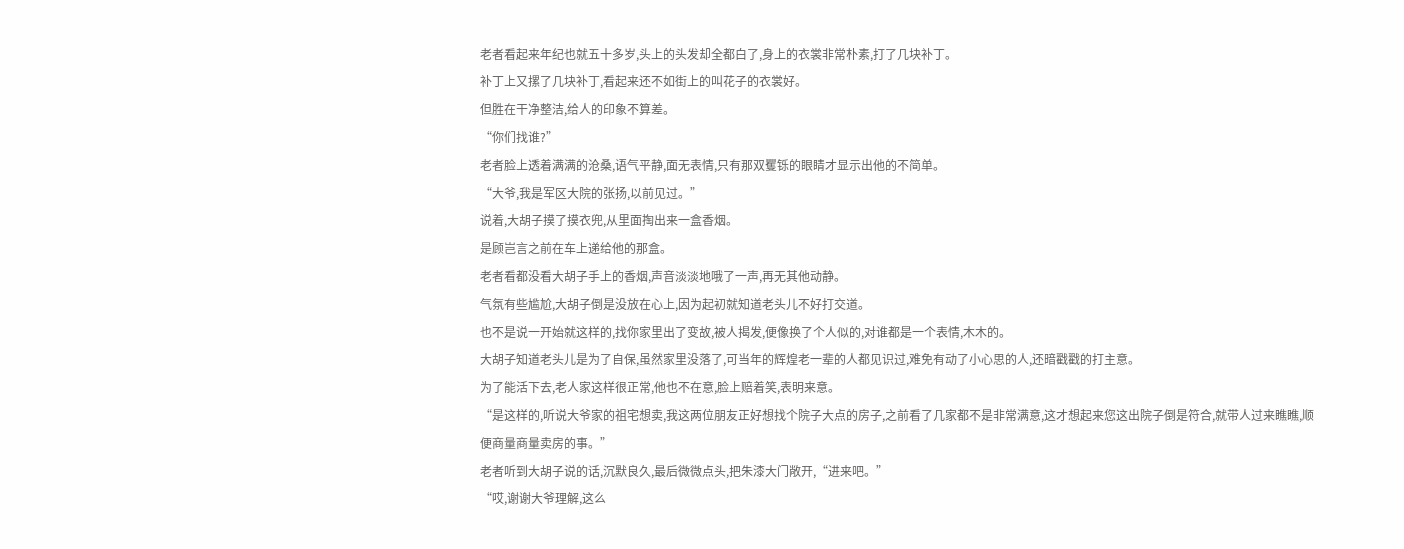老者看起来年纪也就五十多岁,头上的头发却全都白了,身上的衣裳非常朴素,打了几块补丁。
补丁上又摞了几块补丁,看起来还不如街上的叫花子的衣裳好。
但胜在干净整洁,给人的印象不算差。
“你们找谁?”
老者脸上透着满满的沧桑,语气平静,面无表情,只有那双矍铄的眼睛才显示出他的不简单。
“大爷,我是军区大院的张扬,以前见过。”
说着,大胡子摸了摸衣兜,从里面掏出来一盒香烟。
是顾岂言之前在车上递给他的那盒。
老者看都没看大胡子手上的香烟,声音淡淡地哦了一声,再无其他动静。
气氛有些尴尬,大胡子倒是没放在心上,因为起初就知道老头儿不好打交道。
也不是说一开始就这样的,找你家里出了变故,被人揭发,便像换了个人似的,对谁都是一个表情,木木的。
大胡子知道老头儿是为了自保,虽然家里没落了,可当年的辉煌老一辈的人都见识过,难免有动了小心思的人,还暗戳戳的打主意。
为了能活下去,老人家这样很正常,他也不在意,脸上赔着笑,表明来意。
“是这样的,听说大爷家的祖宅想卖,我这两位朋友正好想找个院子大点的房子,之前看了几家都不是非常满意,这才想起来您这出院子倒是符合,就带人过来瞧瞧,顺便商量商量卖房的事。”
老者听到大胡子说的话,沉默良久,最后微微点头,把朱漆大门敞开,“进来吧。”
“哎,谢谢大爷理解,这么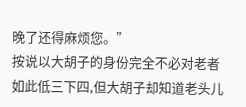晚了还得麻烦您。”
按说以大胡子的身份完全不必对老者如此低三下四,但大胡子却知道老头儿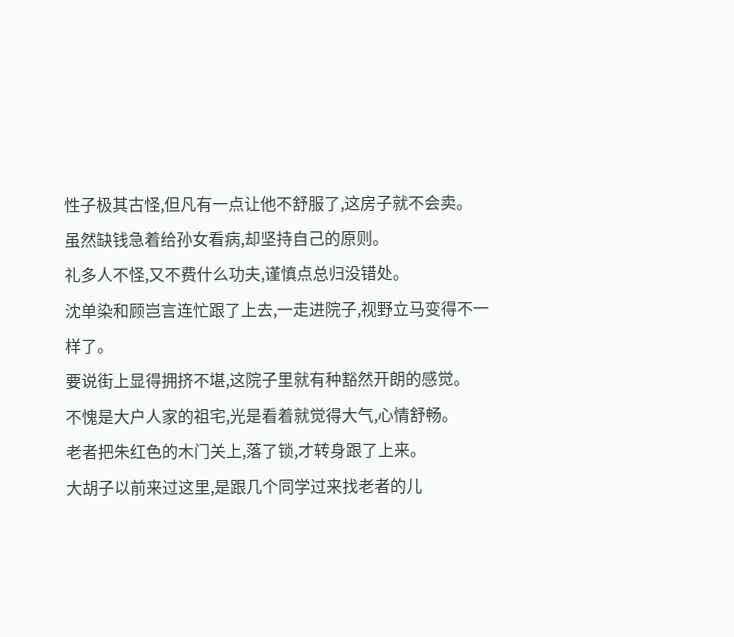性子极其古怪,但凡有一点让他不舒服了,这房子就不会卖。
虽然缺钱急着给孙女看病,却坚持自己的原则。
礼多人不怪,又不费什么功夫,谨慎点总归没错处。
沈单染和顾岂言连忙跟了上去,一走进院子,视野立马变得不一样了。
要说街上显得拥挤不堪,这院子里就有种豁然开朗的感觉。
不愧是大户人家的祖宅,光是看着就觉得大气,心情舒畅。
老者把朱红色的木门关上,落了锁,才转身跟了上来。
大胡子以前来过这里,是跟几个同学过来找老者的儿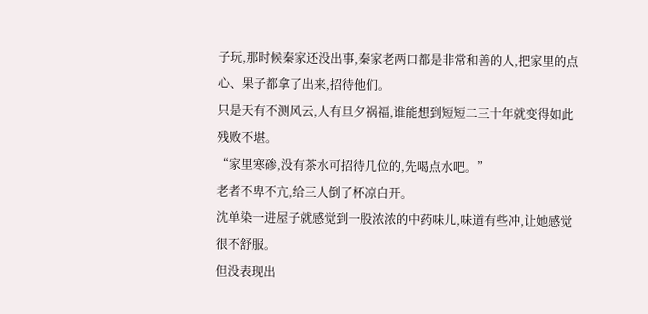子玩,那时候秦家还没出事,秦家老两口都是非常和善的人,把家里的点心、果子都拿了出来,招待他们。
只是天有不测风云,人有旦夕祸福,谁能想到短短二三十年就变得如此残败不堪。
“家里寒碜,没有茶水可招待几位的,先喝点水吧。”
老者不卑不亢,给三人倒了杯凉白开。
沈单染一进屋子就感觉到一股浓浓的中药味儿,味道有些冲,让她感觉很不舒服。
但没表现出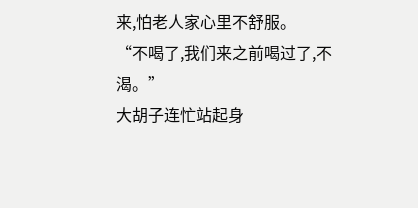来,怕老人家心里不舒服。
“不喝了,我们来之前喝过了,不渴。”
大胡子连忙站起身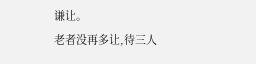谦让。
老者没再多让,待三人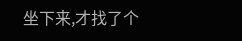坐下来,才找了个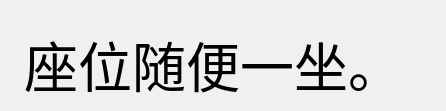座位随便一坐。